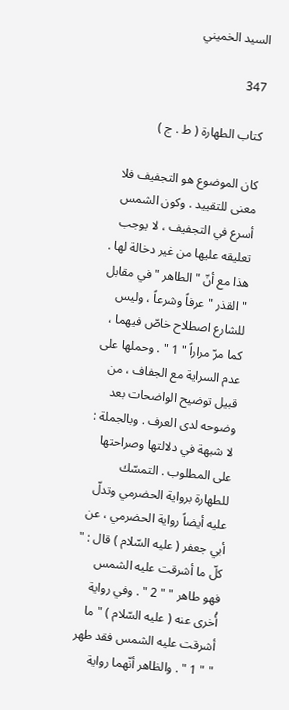السيد الخميني

347

كتاب الطهارة ( ط . ج )

كان الموضوع هو التجفيف فلا معنى للتقييد . وكون الشمس أسرع في التجفيف ، لا يوجب تعليقه عليها من غير دخالة لها . هذا مع أنّ " الطاهر " في مقابل " القذر " عرفاً وشرعاً ، وليس للشارع اصطلاح خاصّ فيهما ، كما مرّ مراراً " 1 " . وحملها على عدم السراية مع الجفاف ، من قبيل توضيح الواضحات بعد وضوحه لدى العرف . وبالجملة : لا شبهة في دلالتها وصراحتها على المطلوب . التمسّك للطهارة برواية الحضرمي وتدلّ عليه أيضاً رواية الحضرمي ، عن أبي جعفر ( عليه السّلام ) قال : " كلّ ما أشرقت عليه الشمس فهو طاهر " " 2 " . وفي رواية أُخرى عنه ( عليه السّلام ) " ما أشرقت عليه الشمس فقد طهر " " 1 " . والظاهر أنّهما رواية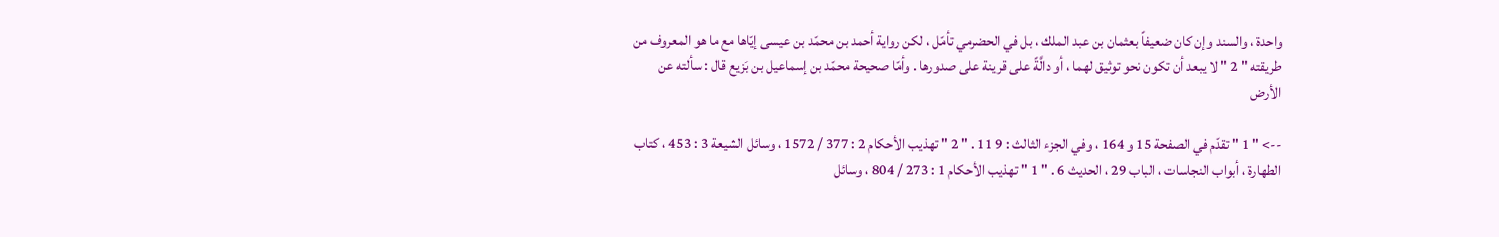واحدة ، والسند وإن كان ضعيفاً بعثمان بن عبد الملك ، بل في الحضرمي تأمّل ، لكن رواية أحمد بن محمّد بن عيسى إيّاها مع ما هو المعروف من طريقته " 2 " لا يبعد أن تكون نحو توثيق لهما ، أو دالَّةً على قرينة على صدورها . وأمّا صحيحة محمّد بن إسماعيل بن بَزيع قال : سألته عن الأرض

--> " 1 " تقدّم في الصفحة 15 و 164 ، وفي الجزء الثالث : 9 11 . " 2 " تهذيب الأحكام 2 : 377 / 1572 ، وسائل الشيعة 3 : 453 ، كتاب الطهارة ، أبواب النجاسات ، الباب 29 ، الحديث 6 . " 1 " تهذيب الأحكام 1 : 273 / 804 ، وسائل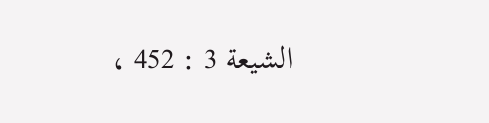الشيعة 3 : 452 ،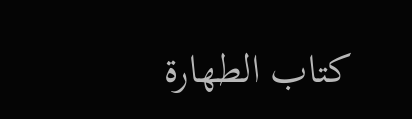كتاب الطهارة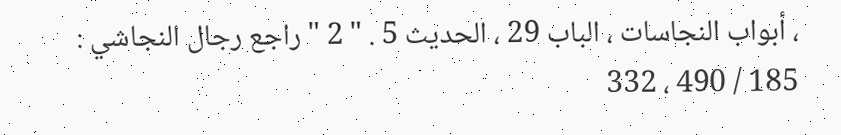، أبواب النجاسات ، الباب 29 ، الحديث 5 . " 2 " راجع رجال النجاشي : 185 / 490 ، 332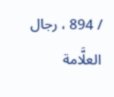/ 894 ، رجال العلَّامة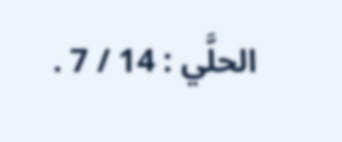الحلَّي : 14 / 7 .